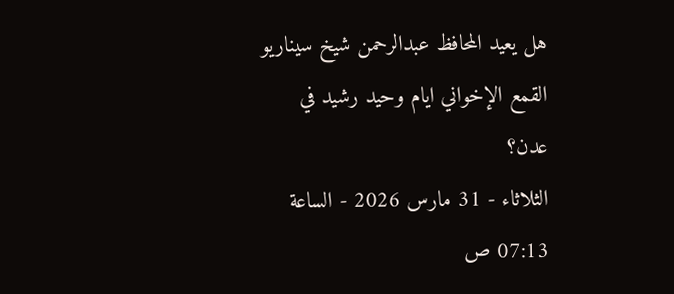هل يعيد المحافظ عبدالرحمن شيخ سيناريو القمع الإخواني ايام وحيد رشيد في عدن؟
الثلاثاء - 31 مارس 2026 - الساعة 07:13 ص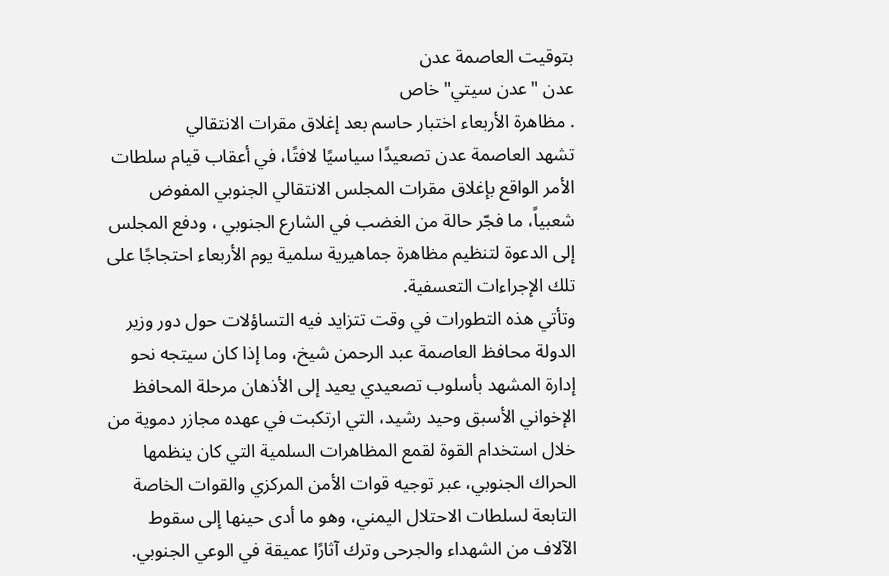بتوقيت العاصمة عدن
عدن "عدن سيتي" خاص
. مظاهرة الأربعاء اختبار حاسم بعد إغلاق مقرات الانتقالي
تشهد العاصمة عدن تصعيدًا سياسيًا لافتًا، في أعقاب قيام سلطات الأمر الواقع بإغلاق مقرات المجلس الانتقالي الجنوبي المفوض شعبياً، ما فجّر حالة من الغضب في الشارع الجنوبي ، ودفع المجلس إلى الدعوة لتنظيم مظاهرة جماهيرية سلمية يوم الأربعاء احتجاجًا على تلك الإجراءات التعسفية.
وتأتي هذه التطورات في وقت تتزايد فيه التساؤلات حول دور وزير الدولة محافظ العاصمة عبد الرحمن شيخ، وما إذا كان سيتجه نحو إدارة المشهد بأسلوب تصعيدي يعيد إلى الأذهان مرحلة المحافظ الإخواني الأسبق وحيد رشيد، التي ارتكبت في عهده مجازر دموية من خلال استخدام القوة لقمع المظاهرات السلمية التي كان ينظمها الحراك الجنوبي، عبر توجيه قوات الأمن المركزي والقوات الخاصة التابعة لسلطات الاحتلال اليمني، وهو ما أدى حينها إلى سقوط الآلاف من الشهداء والجرحى وترك آثارًا عميقة في الوعي الجنوبي.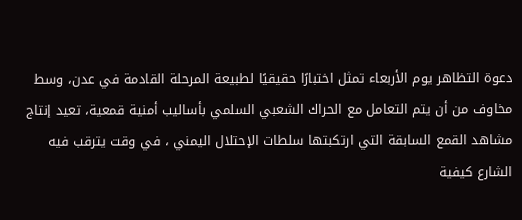دعوة التظاهر يوم الأربعاء تمثل اختبارًا حقيقيًا لطبيعة المرحلة القادمة في عدن، وسط مخاوف من أن يتم التعامل مع الحراك الشعبي السلمي بأساليب أمنية قمعية، تعيد إنتاج مشاهد القمع السابقة التي ارتكبتها سلطات الإحتلال اليمني ، في وقت يترقب فيه الشارع كيفية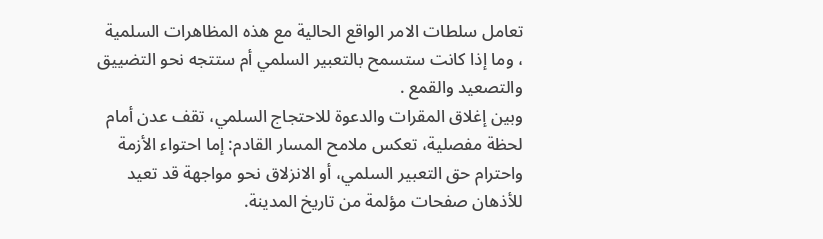تعامل سلطات الامر الواقع الحالية مع هذه المظاهرات السلمية ، وما إذا كانت ستسمح بالتعبير السلمي أم ستتجه نحو التضييق والتصعيد والقمع .
وبين إغلاق المقرات والدعوة للاحتجاج السلمي، تقف عدن أمام لحظة مفصلية، تعكس ملامح المسار القادم: إما احتواء الأزمة واحترام حق التعبير السلمي، أو الانزلاق نحو مواجهة قد تعيد للأذهان صفحات مؤلمة من تاريخ المدينة.